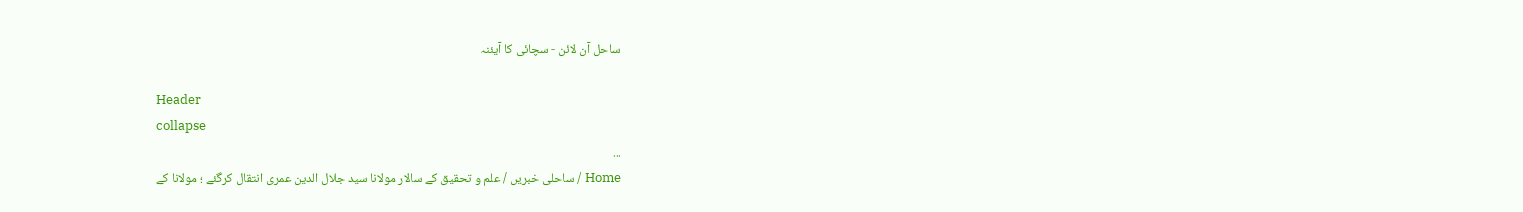ساحل آن لائن - سچائی کا آیئنہ

Header
collapse
...
Home / ساحلی خبریں / علم و تحقیق کے سالار مولانا سید جلال الدین عمری انتقال کرگئے ؛ مولانا کے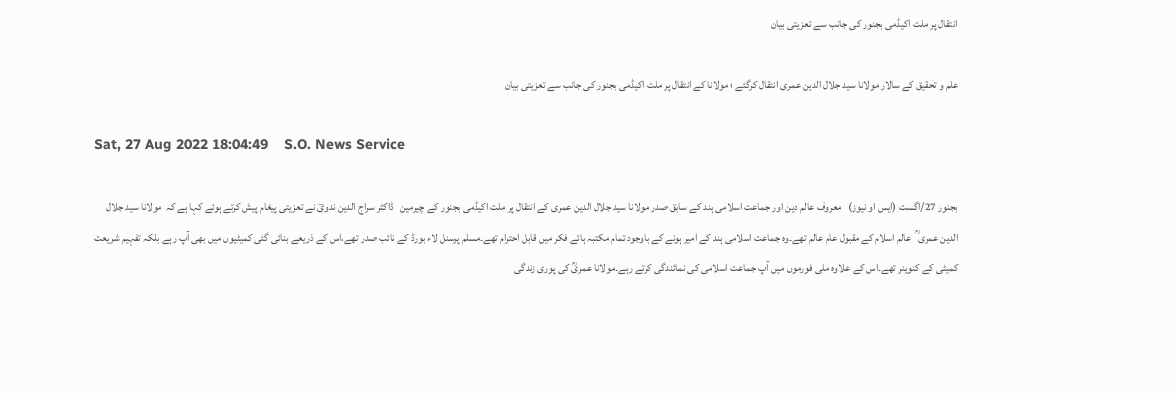انتقال پر ملت اکیڈمی بجنور کی جانب سے تعزیتی بیان

علم و تحقیق کے سالار مولانا سید جلال الدین عمری انتقال کرگئے ؛ مولانا کے انتقال پر ملت اکیڈمی بجنور کی جانب سے تعزیتی بیان

Sat, 27 Aug 2022 18:04:49    S.O. News Service

بجنور 27/اگست (ایس او نیوز)   معروف عالم دین اور جماعت اسلامی ہند کے سابق صدر مولانا سید جلال الدین عمری کے انتقال پر ملت اکیڈمی بجنور کے چیرمین   ڈاکٹر سراج الدین ندویؔ نے تعزیتی پیغام پیش کرتے ہوئے کہا ہے کہ  مولانا سید جلال الدین عمری ؒ  عالم اسلام کے مقبول عام عالم تھے۔وہ جماعت اسلامی ہند کے امیر ہونے کے باوجود تمام مکتبہ ہائے فکر میں قابل احترام تھے۔مسلم پرسنل لاء بورڈ کے نائب صدر تھے،اس کے ذریعے بنائی گئی کمیٹیوں میں بھی آپ رہے بلکہ تفہیم شریعت کمیٹی کے کنوینر تھے۔اس کے علاوہ ملی فورموں میں آپ جماعت اسلامی کی نمائندگی کرتے رہے۔مولانا عمریؒ کی پوری زندگی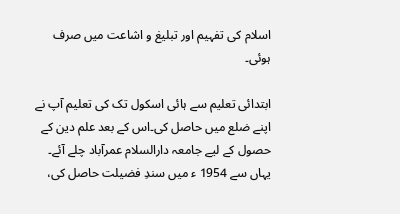اسلام کی تفہیم اور تبلیغ و اشاعت میں صرف ہوئی۔

ابتدائی تعلیم سے ہائی اسکول تک کی تعلیم آپ نے اپنے ضلع میں حاصل کی۔اس کے بعد علم دین کے حصول کے لیے جامعہ دارالسلام عمرآباد چلے آئے۔ یہاں سے 1954 ء میں سندِ فضیلت حاصل کی،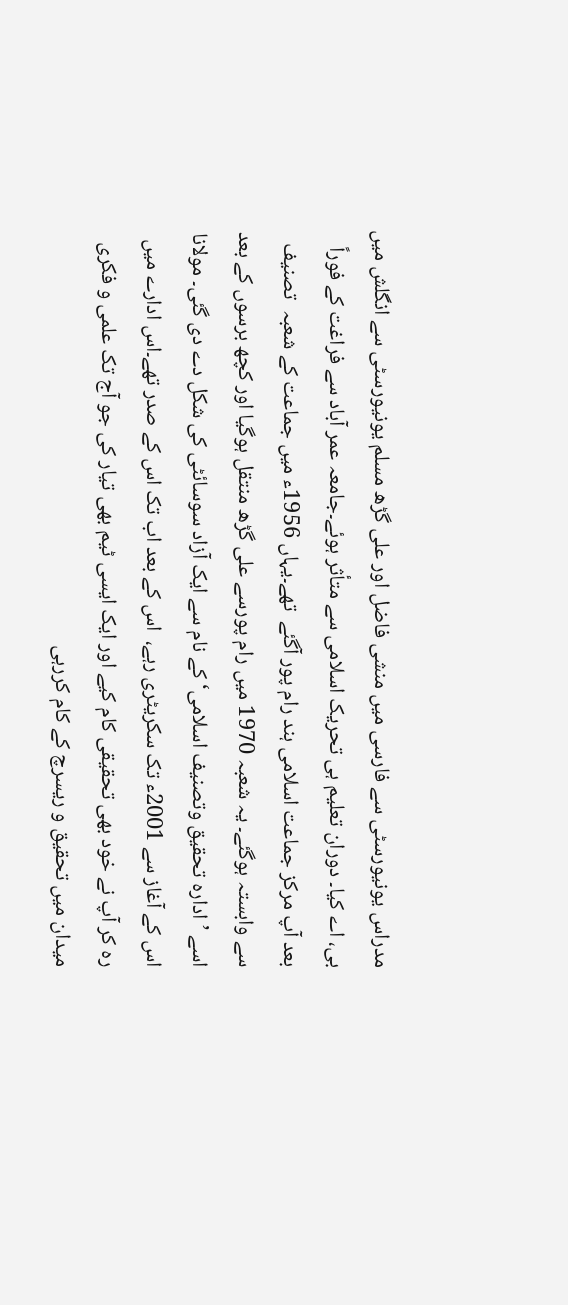مدراس یونیورسٹی سے فارسی میں منشی فاضل اور علی گڑھ مسلم یونیورسٹی سے انگلش میں بی، اے کیا۔ دوران تعلیم ہی تحریک اسلامی سے متأثر ہوئے۔جامعہ عمر آباد سے فراغت کے فوراً بعد آپ مرکز جماعت اسلامی ہند رام پور آگئے  تھے۔یہاں 1956ء میں جماعت کے شعبہ  تصنیف سے وابستہ ہوگئے۔ یہ شعبہ 1970 میں رام پورسے علی گڑھ منتقل ہوگیا اور کچھ برسوں کے بعد اسے ’ادارہ تحقیق وتصنیف اسلامی‘ کے نام سے ایک آزاد سوسائٹی کی شکل دے دی گئی۔ مولانا اس کے آغاز سے 2001ء تک سکریٹری رہے،  اس کے بعد اب تک اس کے صدر تھے۔اس ادارے میں رہ کر آپ نے خود بھی تحقیقی کام کیے اور ایک ایسی ٹیم بھی تیار کی جو آج تک علمی و فکری میدان میں تحقیق و ریسرچ کے کام کررہی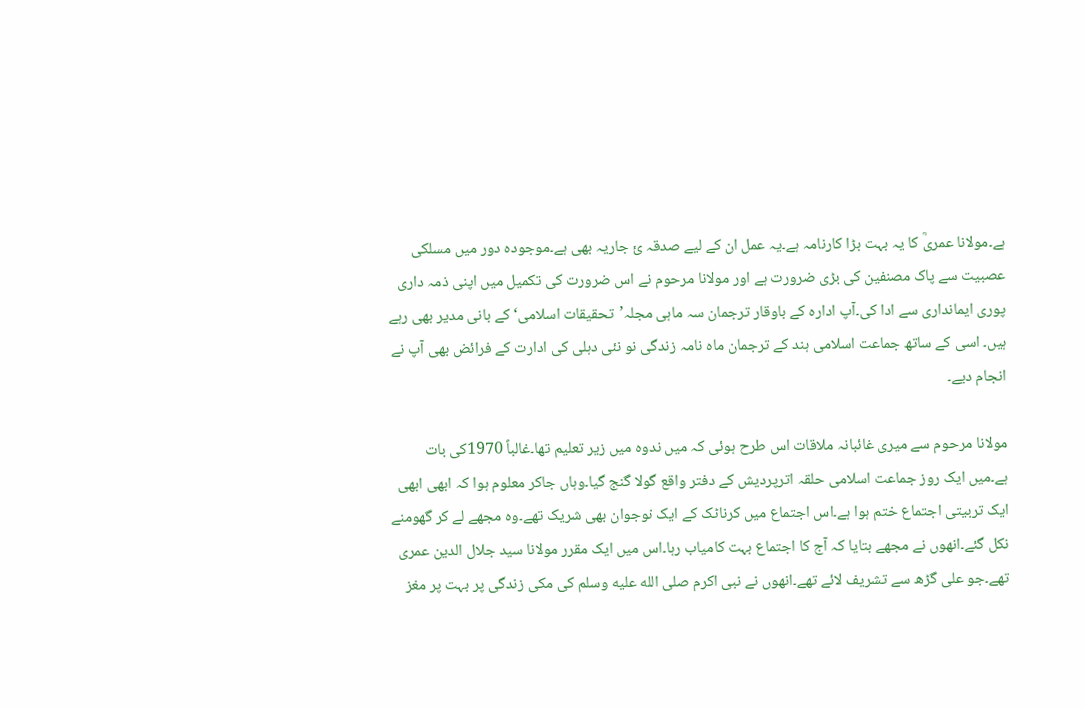ہے۔مولانا عمریؒ کا یہ بہت بڑا کارنامہ ہے۔یہ عمل ان کے لیے صدقہ ئ جاریہ بھی ہے۔موجودہ دور میں مسلکی عصبیت سے پاک مصنفین کی بڑی ضرورت ہے اور مولانا مرحوم نے اس ضرورت کی تکمیل میں اپنی ذمہ داری پوری ایمانداری سے ادا کی۔آپ ادارہ کے باوقار ترجمان سہ ماہی مجلہ’تحقیقات اسلامی‘ کے بانی مدیر بھی رہے ہیں۔ اسی کے ساتھ جماعت اسلامی ہند کے ترجمان ماہ نامہ زندگی نو نئی دہلی کی ادارت کے فرائض بھی آپ نے انجام دیے۔

مولانا مرحوم سے میری غائبانہ ملاقات اس طرح ہوئی کہ میں ندوہ میں زیر تعلیم تھا۔غالباً 1970کی بات ہے۔میں ایک روز جماعت اسلامی حلقہ اترپردیش کے دفتر واقع گولا گنج گیا۔وہاں جاکر معلوم ہوا کہ ابھی ابھی ایک تربیتی اجتماع ختم ہوا ہے۔اس اجتماع میں کرناٹک کے ایک نوجوان بھی شریک تھے۔وہ مجھے لے کر گھومنے نکل گئے۔انھوں نے مجھے بتایا کہ آج کا اجتماع بہت کامیاب رہا۔اس میں ایک مقرر مولانا سید جلال الدین عمری تھے۔جو علی گڑھ سے تشریف لائے تھے۔انھوں نے نبی اکرم صلى الله عليه وسلم کی مکی زندگی پر بہت پر مغز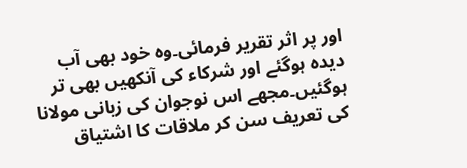اور پر اثر تقریر فرمائی۔وہ خود بھی آب دیدہ ہوگئے اور شرکاء کی آنکھیں بھی تر ہوگئیں۔مجھے اس نوجوان کی زبانی مولانا کی تعریف سن کر ملاقات کا اشتیاق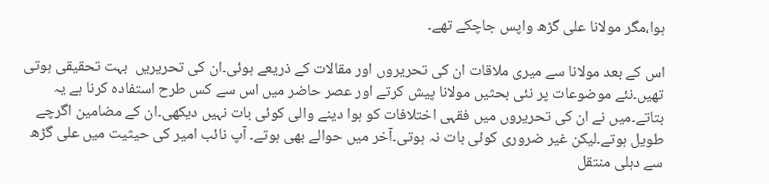ہوا،مگر مولانا علی گڑھ واپس جاچکے تھے۔

اس کے بعد مولانا سے میری ملاقات ان کی تحریروں اور مقالات کے ذریعے ہوئی۔ان کی تحریریں  بہت تحقیقی ہوتی تھیں۔نئے موضوعات پر نئی بحثیں مولانا پیش کرتے اور عصر حاضر میں اس سے کس طرح استفادہ کرنا ہے یہ بتاتے۔میں نے ان کی تحریروں میں فقہی اختلافات کو ہوا دینے والی کوئی بات نہیں دیکھی۔ان کے مضامین اگرچے طویل ہوتے۔لیکن غیر ضروری کوئی بات نہ ہوتی۔آخر میں حوالے بھی ہوتے۔ آپ نائب امیر کی حیثیت میں علی گڑھ سے دہلی منتقل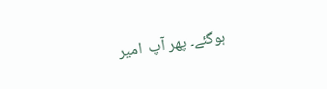ہوگئے۔ پھر آپ  امیر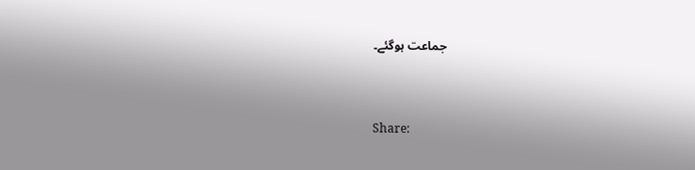جماعت ہوگئے۔


Share: